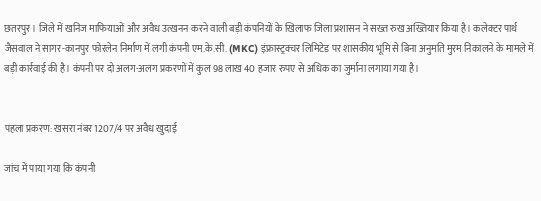छतरपुर। जिले में खनिज माफियाओं और अवैध उत्खनन करने वाली बड़ी कंपनियों के खिलाफ जिला प्रशासन ने सख्त रुख अख्तियार किया है। कलेक्टर पार्थ जैसवाल ने सागर-कानपुर फोरलेन निर्माण में लगी कंपनी एम.के.सी. (MKC) इंफ्रास्ट्रक्चर लिमिटेड पर शासकीय भूमि से बिना अनुमति मुरम निकालने के मामले में बड़ी कार्रवाई की है। कंपनी पर दो अलग-अलग प्रकरणों में कुल 98 लाख 40 हजार रुपए से अधिक का जुर्माना लगाया गया है।


पहला प्रकरण: खसरा नंबर 1207/4 पर अवैध खुदाई

जांच में पाया गया कि कंपनी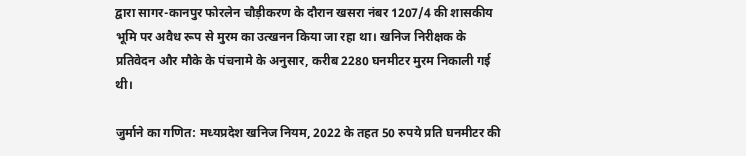द्वारा सागर-कानपुर फोरलेन चौड़ीकरण के दौरान खसरा नंबर 1207/4 की शासकीय भूमि पर अवैध रूप से मुरम का उत्खनन किया जा रहा था। खनिज निरीक्षक के प्रतिवेदन और मौके के पंचनामे के अनुसार, करीब 2280 घनमीटर मुरम निकाली गई थी।

जुर्माने का गणित: मध्यप्रदेश खनिज नियम, 2022 के तहत 50 रुपये प्रति घनमीटर की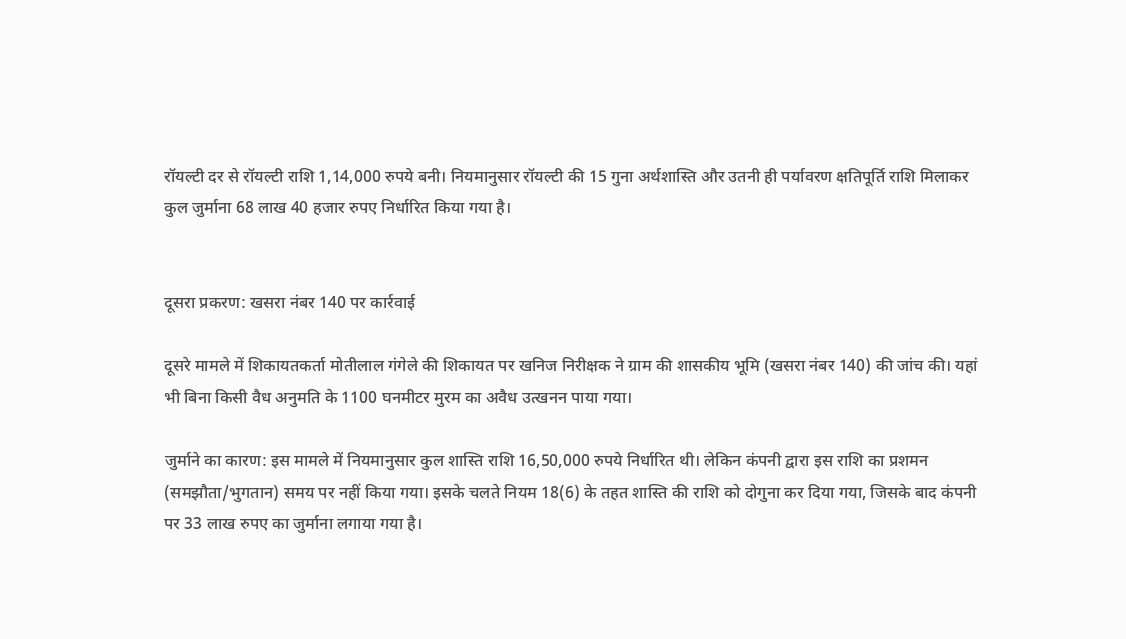रॉयल्टी दर से रॉयल्टी राशि 1,14,000 रुपये बनी। नियमानुसार रॉयल्टी की 15 गुना अर्थशास्ति और उतनी ही पर्यावरण क्षतिपूर्ति राशि मिलाकर कुल जुर्माना 68 लाख 40 हजार रुपए निर्धारित किया गया है।


दूसरा प्रकरण: खसरा नंबर 140 पर कार्रवाई

दूसरे मामले में शिकायतकर्ता मोतीलाल गंगेले की शिकायत पर खनिज निरीक्षक ने ग्राम की शासकीय भूमि (खसरा नंबर 140) की जांच की। यहां भी बिना किसी वैध अनुमति के 1100 घनमीटर मुरम का अवैध उत्खनन पाया गया।

जुर्माने का कारण: इस मामले में नियमानुसार कुल शास्ति राशि 16,50,000 रुपये निर्धारित थी। लेकिन कंपनी द्वारा इस राशि का प्रशमन (समझौता/भुगतान) समय पर नहीं किया गया। इसके चलते नियम 18(6) के तहत शास्ति की राशि को दोगुना कर दिया गया, जिसके बाद कंपनी पर 33 लाख रुपए का जुर्माना लगाया गया है।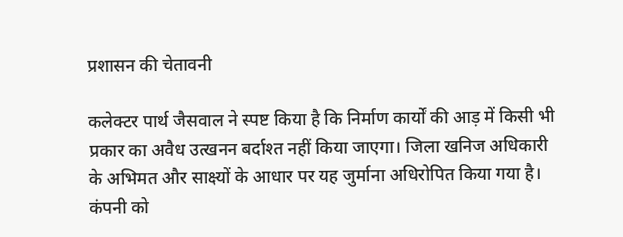प्रशासन की चेतावनी

कलेक्टर पार्थ जैसवाल ने स्पष्ट किया है कि निर्माण कार्यों की आड़ में किसी भी प्रकार का अवैध उत्खनन बर्दाश्त नहीं किया जाएगा। जिला खनिज अधिकारी के अभिमत और साक्ष्यों के आधार पर यह जुर्माना अधिरोपित किया गया है। कंपनी को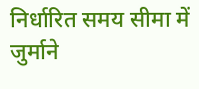निर्धारित समय सीमा में जुर्माने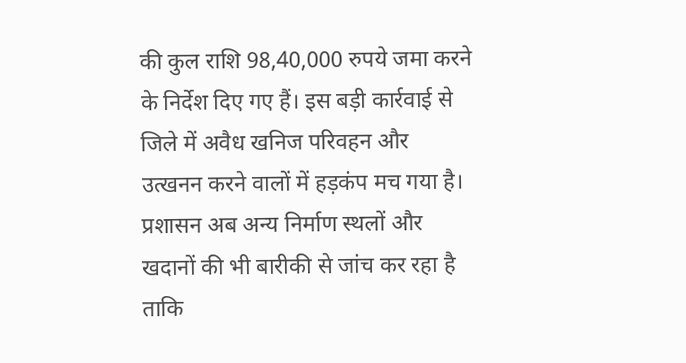की कुल राशि 98,40,000 रुपये जमा करने के निर्देश दिए गए हैं। इस बड़ी कार्रवाई से जिले में अवैध खनिज परिवहन और उत्खनन करने वालों में हड़कंप मच गया है। प्रशासन अब अन्य निर्माण स्थलों और खदानों की भी बारीकी से जांच कर रहा है ताकि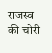राजस्व की चोरी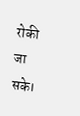रोकी जा सके।